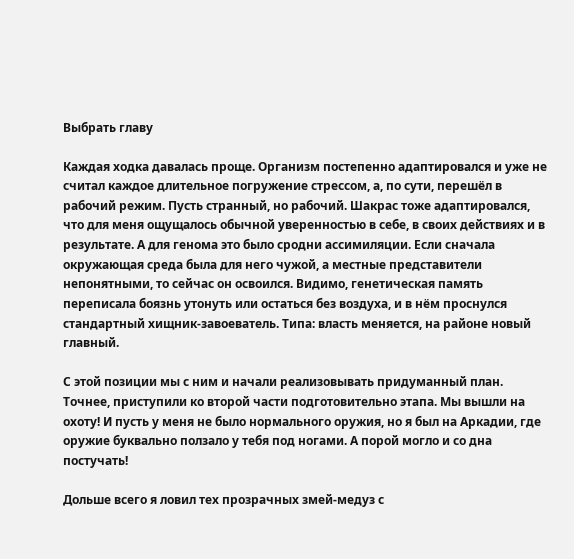Выбрать главу

Каждая ходка давалась проще. Организм постепенно адаптировался и уже не считал каждое длительное погружение стрессом, а, по сути, перешёл в рабочий режим. Пусть странный, но рабочий. Шакрас тоже адаптировался, что для меня ощущалось обычной уверенностью в себе, в своих действиях и в результате. А для генома это было сродни ассимиляции. Если сначала окружающая среда была для него чужой, а местные представители непонятными, то сейчас он освоился. Видимо, генетическая память переписала боязнь утонуть или остаться без воздуха, и в нём проснулся стандартный хищник-завоеватель. Типа: власть меняется, на районе новый главный.

С этой позиции мы с ним и начали реализовывать придуманный план. Точнее, приступили ко второй части подготовительно этапа. Мы вышли на охоту! И пусть у меня не было нормального оружия, но я был на Аркадии, где оружие буквально ползало у тебя под ногами. А порой могло и со дна постучать!

Дольше всего я ловил тех прозрачных змей-медуз с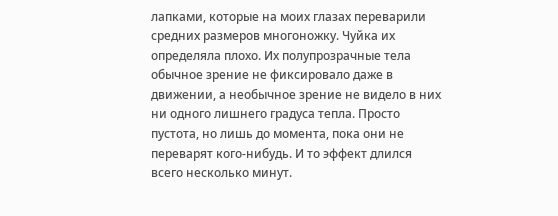лапками, которые на моих глазах переварили средних размеров многоножку. Чуйка их определяла плохо. Их полупрозрачные тела обычное зрение не фиксировало даже в движении, а необычное зрение не видело в них ни одного лишнего градуса тепла. Просто пустота, но лишь до момента, пока они не переварят кого-нибудь. И то эффект длился всего несколько минут.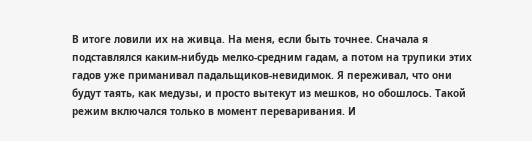В итоге ловили их на живца. На меня, если быть точнее. Сначала я подставлялся каким-нибудь мелко-средним гадам, а потом на трупики этих гадов уже приманивал падальщиков-невидимок. Я переживал, что они будут таять, как медузы, и просто вытекут из мешков, но обошлось. Такой режим включался только в момент переваривания. И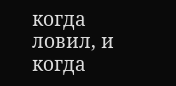когда ловил, и когда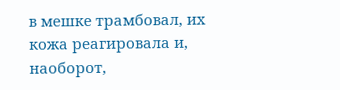в мешке трамбовал, их кожа реагировала и, наоборот,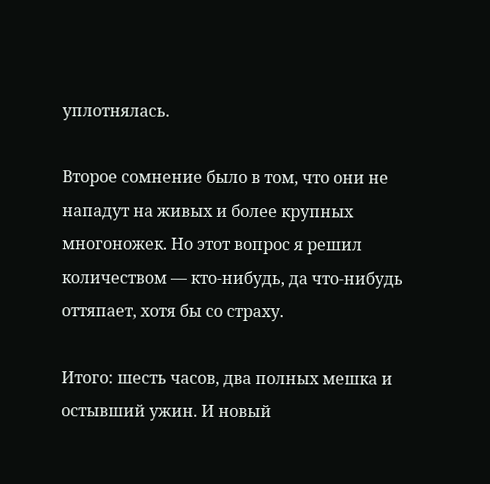уплотнялась.

Второе сомнение было в том, что они не нападут на живых и более крупных многоножек. Но этот вопрос я решил количеством — кто-нибудь, да что-нибудь оттяпает, хотя бы со страху.

Итого: шесть часов, два полных мешка и остывший ужин. И новый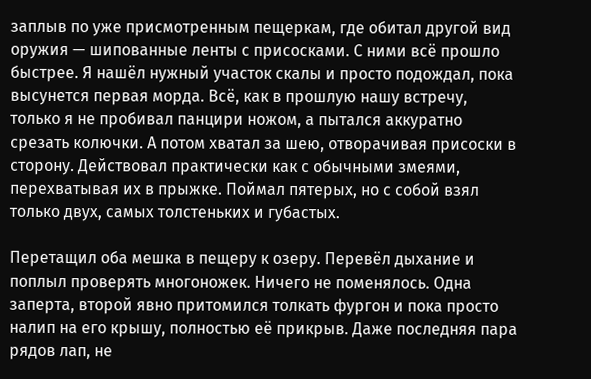заплыв по уже присмотренным пещеркам, где обитал другой вид оружия — шипованные ленты с присосками. С ними всё прошло быстрее. Я нашёл нужный участок скалы и просто подождал, пока высунется первая морда. Всё, как в прошлую нашу встречу, только я не пробивал панцири ножом, а пытался аккуратно срезать колючки. А потом хватал за шею, отворачивая присоски в сторону. Действовал практически как с обычными змеями, перехватывая их в прыжке. Поймал пятерых, но с собой взял только двух, самых толстеньких и губастых.

Перетащил оба мешка в пещеру к озеру. Перевёл дыхание и поплыл проверять многоножек. Ничего не поменялось. Одна заперта, второй явно притомился толкать фургон и пока просто налип на его крышу, полностью её прикрыв. Даже последняя пара рядов лап, не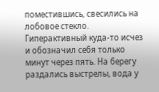поместившись, свесились на лобовое стекло. Гиперактивный куда-то исчез и обозначил себя только минут через пять. На берегу раздались выстрелы, вода у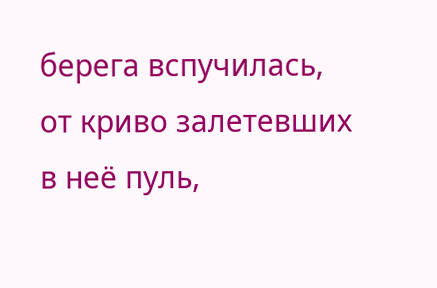берега вспучилась, от криво залетевших в неё пуль,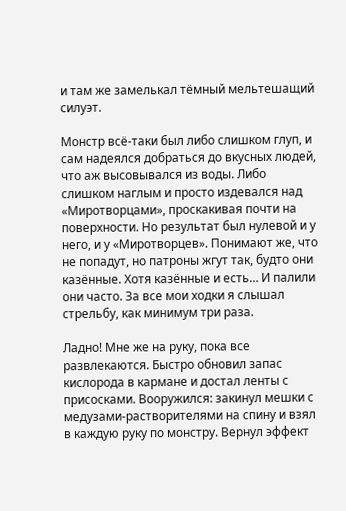и там же замелькал тёмный мельтешащий силуэт.

Монстр всё-таки был либо слишком глуп, и сам надеялся добраться до вкусных людей, что аж высовывался из воды. Либо слишком наглым и просто издевался над «Миротворцами», проскакивая почти на поверхности. Но результат был нулевой и у него, и у «Миротворцев». Понимают же, что не попадут, но патроны жгут так, будто они казённые. Хотя казённые и есть… И палили они часто. За все мои ходки я слышал стрельбу, как минимум три раза.

Ладно! Мне же на руку, пока все развлекаются. Быстро обновил запас кислорода в кармане и достал ленты с присосками. Вооружился: закинул мешки с медузами-растворителями на спину и взял в каждую руку по монстру. Вернул эффект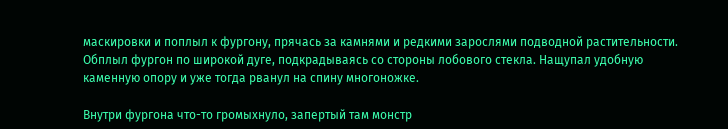маскировки и поплыл к фургону, прячась за камнями и редкими зарослями подводной растительности. Обплыл фургон по широкой дуге, подкрадываясь со стороны лобового стекла. Нащупал удобную каменную опору и уже тогда рванул на спину многоножке.

Внутри фургона что-то громыхнуло, запертый там монстр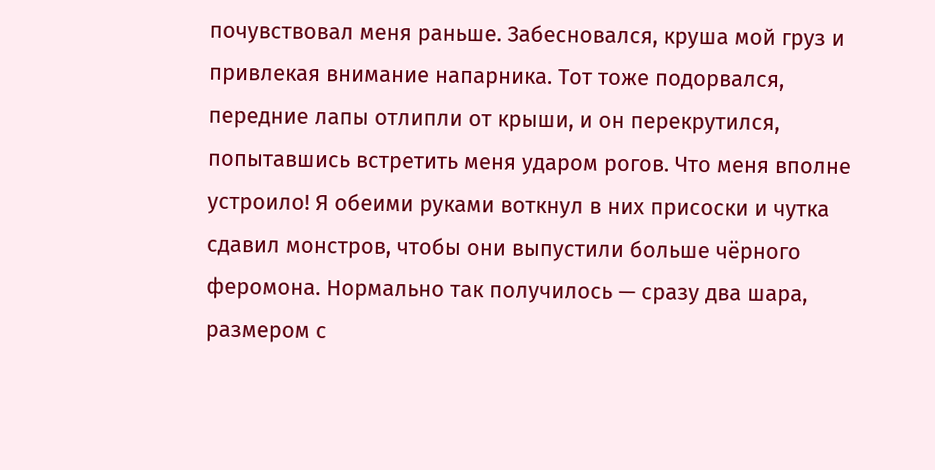почувствовал меня раньше. Забесновался, круша мой груз и привлекая внимание напарника. Тот тоже подорвался, передние лапы отлипли от крыши, и он перекрутился, попытавшись встретить меня ударом рогов. Что меня вполне устроило! Я обеими руками воткнул в них присоски и чутка сдавил монстров, чтобы они выпустили больше чёрного феромона. Нормально так получилось — сразу два шара, размером с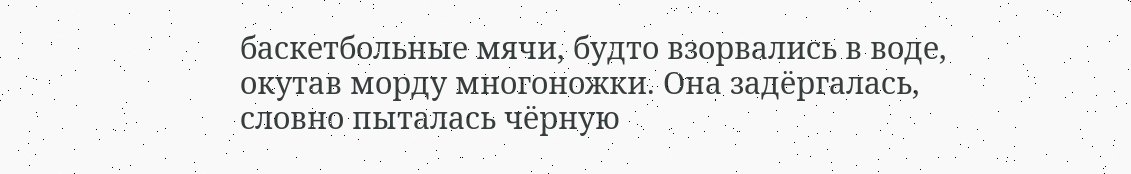баскетбольные мячи, будто взорвались в воде, окутав морду многоножки. Она задёргалась, словно пыталась чёрную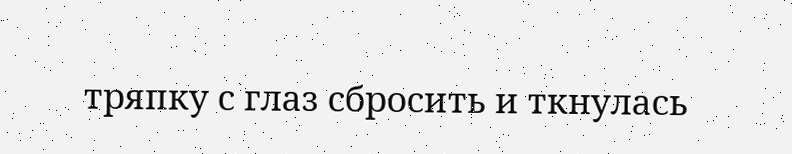тряпку с глаз сбросить и ткнулась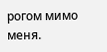рогом мимо меня.